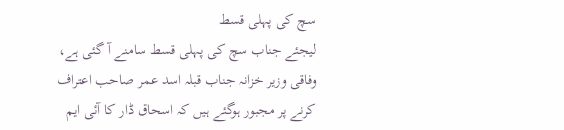سچ کی پہلی قسط
لیجئے جناب سچ کی پہلی قسط سامنے آ گئی ہے، وفاقی وزیر خزانہ جناب قبلہ اسد عمر صاحب اعتراف کرنے پر مجبور ہوگئے ہیں کہ اسحاق ڈار کا آئی ایم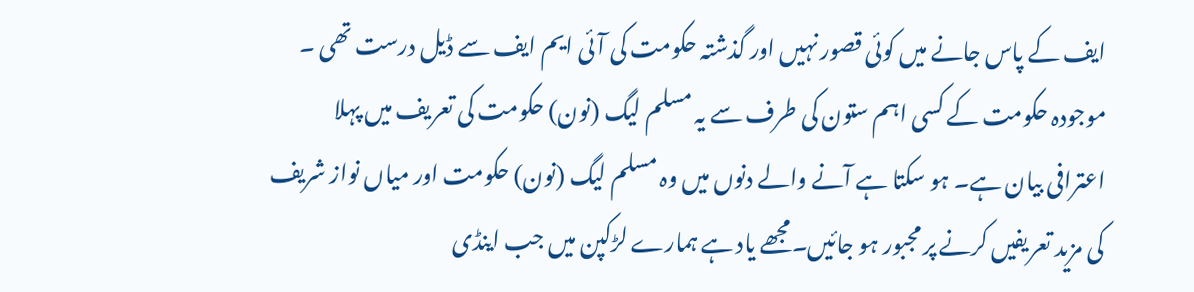ایف کے پاس جانے میں کوئی قصور نہیں اور گذشتہ حکومت کی آئی ایم ایف سے ڈیل درست تھی ۔ موجودہ حکومت کے کسی اہم ستون کی طرف سے یہ مسلم لیگ (نون) حکومت کی تعریف میں پہلا اعترافی بیان ہے۔ ہو سکتا ہے آنے والے دنوں میں وہ مسلم لیگ (نون) حکومت اور میاں نواز شریف کی مزید تعریفیں کرنے پر مجبور ہو جائیں۔مجھے یاد ہے ہمارے لڑکپن میں جب اینڈی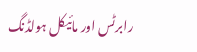رابرٹس اور مائیکل ہولڈنگ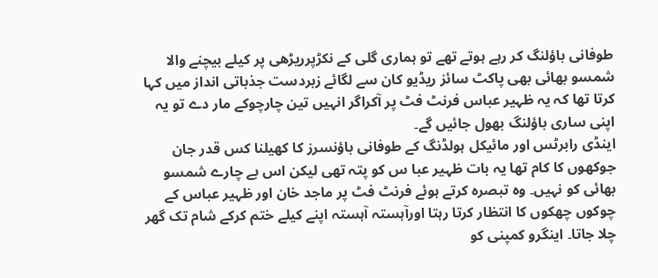طوفانی باؤلنگ کر رہے ہوتے تھے تو ہماری گلی کے نکڑپرریڑھی پر کیلے بیچنے والا شمسو بھائی بھی پاکٹ سائز ریڈیو کان سے لگائے زبردست جذباتی انداز میں کہا کرتا تھا کہ یہ ظہیر عباس فرنٹ فٹ پر آکراگر انہیں تین چارچوکے مار دے تو یہ اپنی ساری باؤلنگ بھول جائیں گے۔
اینڈی رابرٹس اور مائیکل ہولڈنگ کے طوفانی باؤنسرز کا کھیلنا کس قدر جان جوکھوں کا کام تھا یہ بات ظہیر عبا س کو پتہ تھی لیکن اس بے چارے شمسو بھائی کو نہیں۔ وہ تبصرہ کرتے ہوئے فرنٹ فٹ پر ماجد خان اور ظہیر عباس کے چوکوں چھکوں کا انتظار کرتا رہتا اورآہستہ آہستہ اپنے کیلے ختم کرکے شام تک گھر چلا جاتا۔ اینگرو کمپنی کو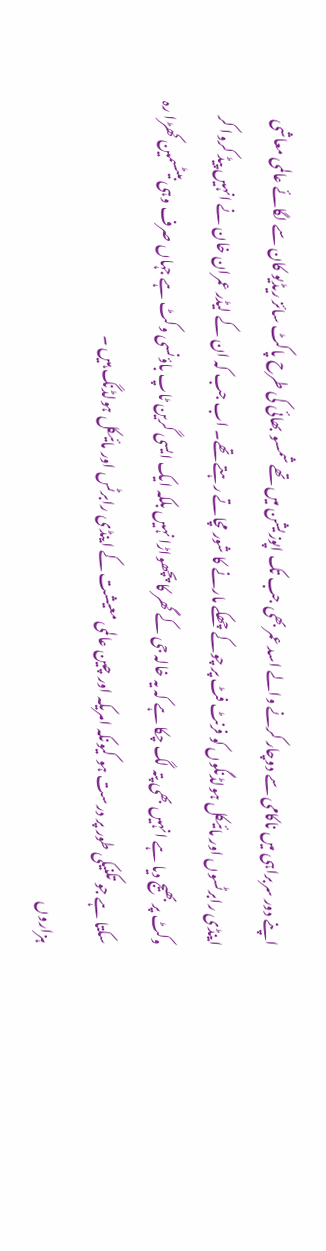اپنے دور سربراہی میں ناکامی سے دوچار کرنے والے اسد عمر بھی جب تک اپوزیشن میں تھے شمسو بھائی کی طرح پاکٹ سائز ریڈیو کان سے لگائے عالمی معاشی اینڈی رابرٹسوں اور مائیکل ہولڈنگوں کو فرنٹ فٹ پر چوکے چھکے مارنے کا شور مچاتے رہتے تھے۔ اب جب کہ ان کے لیڈر عمران خان نے انہیں پیڈ کروا کر وکٹ پر بھیج دیا ہے انہیں بھی پتہ لگ چکا ہے کہ یہ خالہ جی کے گھر کا پچھواڑا نہیں بلکہ ایک ایسی گرین ٹاپ باؤنسی وکٹ ہے جہاں صرف وہی بیٹسمین کھڑا رہ سکتا ہے جو تکنیکی طور پر درست ہو کیونکہ امریکہ اور چین عالمی معیشت کے اینڈی رابرٹس اور مائیکل ہولڈنگ ہیں ۔
ہزاروں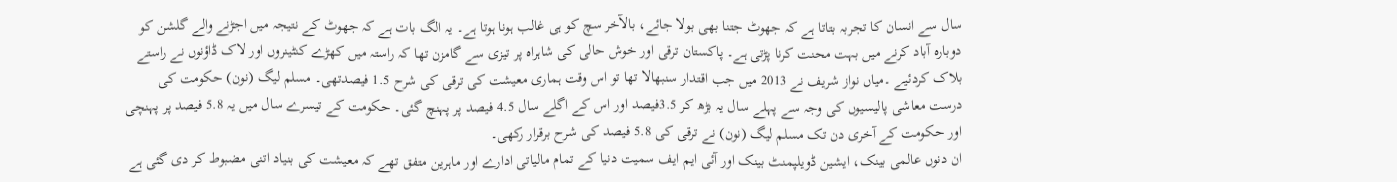سال سے انسان کا تجربہ بتاتا ہے کہ جھوٹ جتنا بھی بولا جائے، بالآخر سچ کو ہی غالب ہونا ہوتا ہے۔ یہ الگ بات ہے کہ جھوٹ کے نتیجہ میں اجڑنے والے گلشن کو دوبارہ آباد کرنے میں بہت محنت کرنا پڑتی ہے۔ پاکستان ترقی اور خوش حالی کی شاہراہ پر تیزی سے گامزن تھا کہ راستہ میں کھڑے کنٹینروں اور لاک ڈاؤنوں نے راستے بلاک کردئیے ۔میاں نواز شریف نے 2013 میں جب اقتدار سنبھالا تھا تو اس وقت ہماری معیشت کی ترقی کی شرح 1.5 فیصدتھی۔ مسلم لیگ (نون) حکومت کی درست معاشی پالیسیوں کی وجہ سے پہلے سال یہ بڑھ کر 3.5فیصد اور اس کے اگلے سال 4.5 فیصد پر پہنچ گئی۔ حکومت کے تیسرے سال میں یہ 5.8 فیصد پر پہنچی اور حکومت کے آخری دن تک مسلم لیگ (نون) نے ترقی کی 5.8 فیصد کی شرح برقرار رکھی۔
ان دنوں عالمی بینک، ایشین ڈویلپمنٹ بینک اور آئی ایم ایف سمیت دنیا کے تمام مالیاتی ادارے اور ماہرین متفق تھے کہ معیشت کی بنیاد اتنی مضبوط کر دی گئی ہے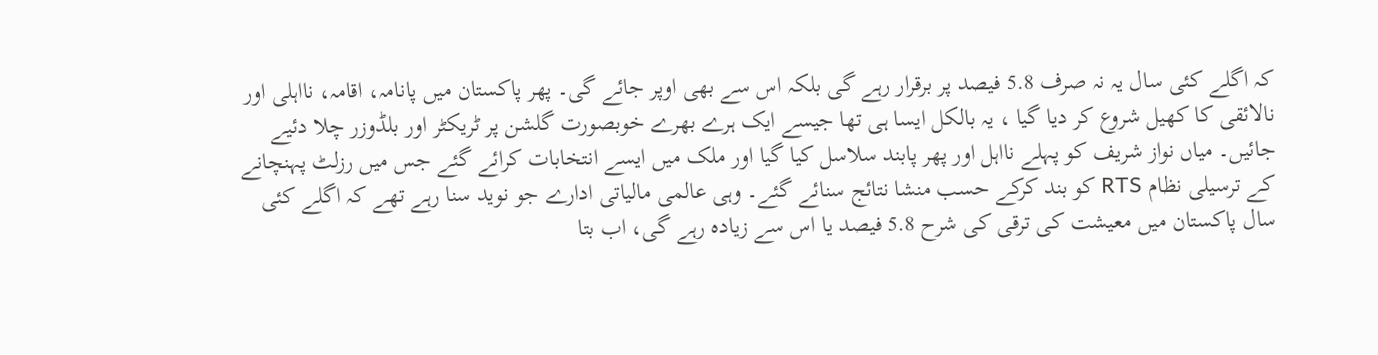کہ اگلے کئی سال یہ نہ صرف 5.8 فیصد پر برقرار رہے گی بلکہ اس سے بھی اوپر جائے گی۔ پھر پاکستان میں پانامہ، اقامہ، نااہلی اور نالائقی کا کھیل شروع کر دیا گیا ، یہ بالکل ایسا ہی تھا جیسے ایک ہرے بھرے خوبصورت گلشن پر ٹریکٹر اور بلڈوزر چلا دئیے جائیں۔ میاں نواز شریف کو پہلے نااہل اور پھر پابند سلاسل کیا گیا اور ملک میں ایسے انتخابات کرائے گئے جس میں رزلٹ پہنچانے کے ترسیلی نظام RTS کو بند کرکے حسب منشا نتائج سنائے گئے۔ وہی عالمی مالیاتی ادارے جو نوید سنا رہے تھے کہ اگلے کئی سال پاکستان میں معیشت کی ترقی کی شرح 5.8 فیصد یا اس سے زیادہ رہے گی، اب بتا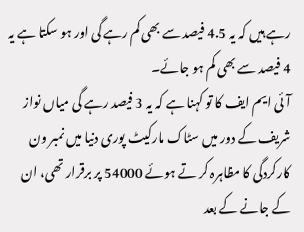رہے ہیں کہ یہ 4.5 فیصد سے بھی کم رہے گی اور ہو سکتا ہے یہ 4 فیصد سے بھی کم ہو جائے۔
آئی ایم ایف کا تو کہنا ہے کہ یہ 3 فیصد رہے گی میاں نواز شریف کے دور میں سٹاک مارکیٹ پوری دنیا میں نمبر ون کارکردگی کا مظاہرہ کر تے ہوئے 54000 پر برقرار تھی، ان کے جانے کے بعد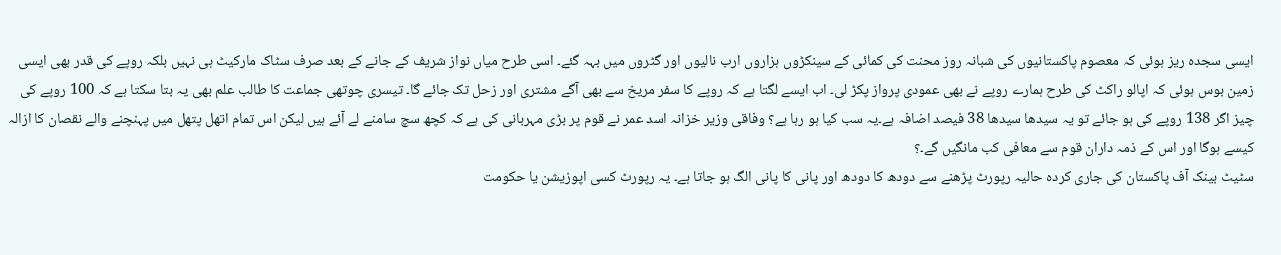ایسی سجدہ ریز ہوئی کہ معصوم پاکستانیوں کی شبانہ روز محنت کی کمائی کے سینکڑوں ہزاروں ارب نالیوں اور گٹروں میں بہہ گئے۔ اسی طرح میاں نواز شریف کے جانے کے بعد صرف سٹاک مارکیٹ ہی نہیں بلکہ روپے کی قدر بھی ایسی زمین بوس ہوئی کہ اپالو راکٹ کی طرح ہمارے روپے نے بھی عمودی پرواز پکڑ لی۔ اب ایسے لگتا ہے کہ روپے کا سفر مریخ سے بھی آگے مشتری اور زحل تک جائے گا۔ تیسری چوتھی جماعت کا طالب علم بھی یہ بتا سکتا ہے کہ 100 روپے کی چیز اگر 138 روپے کی ہو جائے تو یہ سیدھا سیدھا 38 فیصد اضافہ ہے۔یہ سب کیا ہو رہا ہے؟ وفاقی وزیر خزانہ اسد عمر نے قوم پر بڑی مہربانی کی ہے کہ کچھ سچ سامنے لے آئے ہیں لیکن اس تمام اتھل پتھل میں پہنچنے والے نقصان کا ازالہ کیسے ہوگا اور اس کے ذمہ داران قوم سے معافی کب مانگیں گے۔؟
سٹیٹ بینک آف پاکستان کی جاری کردہ حالیہ رپورٹ پڑھنے سے دودھ کا دودھ اور پانی کا پانی الگ ہو جاتا ہے۔ یہ رپورٹ کسی اپوزیشن یا حکومت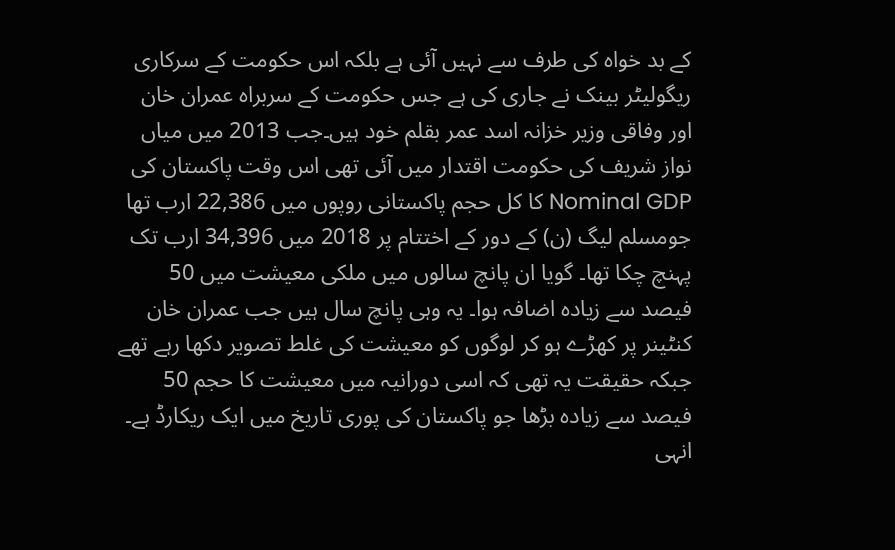کے بد خواہ کی طرف سے نہیں آئی ہے بلکہ اس حکومت کے سرکاری ریگولیٹر بینک نے جاری کی ہے جس حکومت کے سربراہ عمران خان اور وفاقی وزیر خزانہ اسد عمر بقلم خود ہیں۔جب 2013 میں میاں نواز شریف کی حکومت اقتدار میں آئی تھی اس وقت پاکستان کی Nominal GDP کا کل حجم پاکستانی روپوں میں 22,386 ارب تھا جومسلم لیگ (ن) کے دور کے اختتام پر 2018 میں 34,396 ارب تک پہنچ چکا تھا۔ گویا ان پانچ سالوں میں ملکی معیشت میں 50 فیصد سے زیادہ اضافہ ہوا۔ یہ وہی پانچ سال ہیں جب عمران خان کنٹینر پر کھڑے ہو کر لوگوں کو معیشت کی غلط تصویر دکھا رہے تھے جبکہ حقیقت یہ تھی کہ اسی دورانیہ میں معیشت کا حجم 50 فیصد سے زیادہ بڑھا جو پاکستان کی پوری تاریخ میں ایک ریکارڈ ہے۔
انہی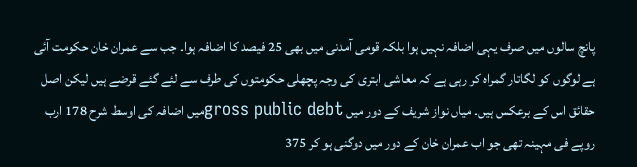پانچ سالوں میں صرف یہی اضافہ نہیں ہوا بلکہ قومی آمدنی میں بھی 25 فیصد کا اضافہ ہوا۔ جب سے عمران خان حکومت آئی ہے لوگوں کو لگاتار گمراہ کر رہی ہے کہ معاشی ابتری کی وجہ پچھلی حکومتوں کی طرف سے لئے گئے قرضے ہیں لیکن اصل حقائق اس کے برعکس ہیں۔ میاں نواز شریف کے دور میں gross public debtمیں اضافہ کی اوسط شرح 178 ارب روپے فی مہینہ تھی جو اب عمران خان کے دور میں دوگنی ہو کر 375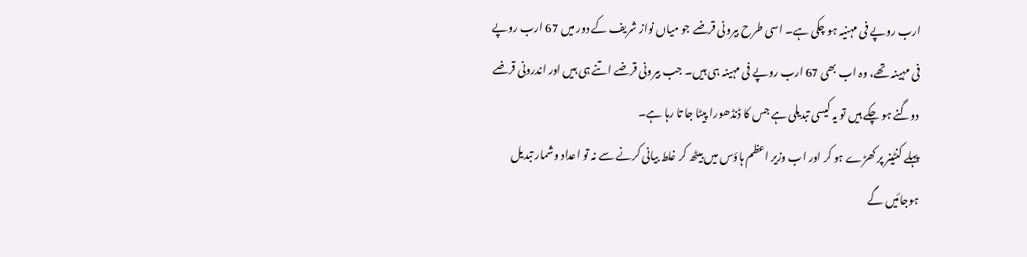ارب روپے فی مہنیہ ہو چکی ہے۔ اسی طرح بیرونی قرضے جو میاں نواز شریف کے دور میں 67 ارب روپے فی مہینہ تھے، وہ اب بھی 67 ارب روپے فی مہینہ ہی ہیں۔ جب بیرونی قرضے اتنے ہی ہیں اور اندرونی قرضے دوگنے ہو چکے ہیں تو یہ کیسی تبدیلی ہے جس کا ڈنڈھورا پیٹا جا تا رہا ہے۔
پہلے کنٹینر پر کھڑے ہو کر اور اب وزیر اعظم ہاؤس میں بیٹھ کر غلط بیانی کرنے سے نہ تو اعداد وشمار تبدیل ہوجائیں گے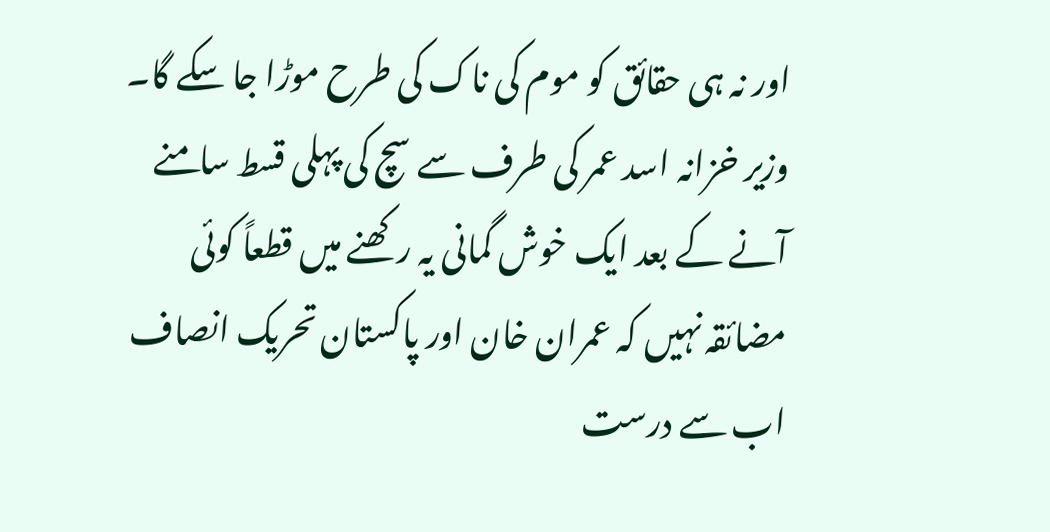اور نہ ہی حقائق کو موم کی ناک کی طرح موڑا جا سکے گا۔ وزیر خزانہ اسد عمر کی طرف سے سچ کی پہلی قسط سامنے آنے کے بعد ایک خوش گمانی یہ رکھنے میں قطعاً کوئی مضائقہ نہیں کہ عمران خان اور پاکستان تحریک انصاف اب سے درست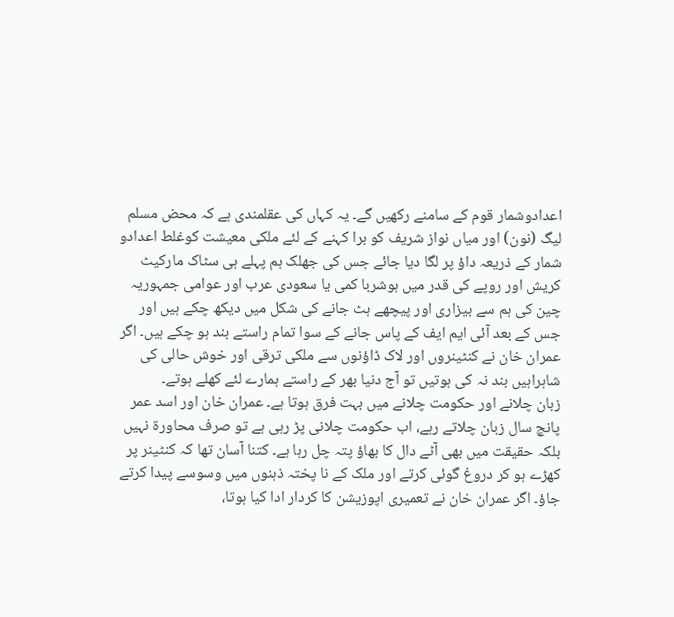اعدادوشمار قوم کے سامنے رکھیں گے۔ یہ کہاں کی عقلمندی ہے کہ محض مسلم لیگ (نون) اور میاں نواز شریف کو برا کہنے کے لئے ملکی معیشت کوغلط اعدادو شمار کے ذریعہ داؤ پر لگا دیا جائے جس کی جھلک ہم پہلے ہی سٹاک مارکیٹ کریش اور روپے کی قدر میں ہوشربا کمی یا سعودی عرب اور عوامی جمہوریہ چین کی ہم سے بیزاری اور پیچھے ہٹ جانے کی شکل میں دیکھ چکے ہیں اور جس کے بعد آئی ایم ایف کے پاس جانے کے سوا تمام راستے بند ہو چکے ہیں۔ اگر عمران خان نے کنٹینروں اور لاک ڈاؤنوں سے ملکی ترقی اور خوش حالی کی شاہراہیں بند نہ کی ہوتیں تو آج دنیا بھر کے راستے ہمارے لئے کھلے ہوتے۔
زبان چلانے اور حکومت چلانے میں بہت فرق ہوتا ہے۔ عمران خان اور اسد عمر پانچ سال زبان چلاتے رہے، اب حکومت چلانی پڑ رہی ہے تو صرف محاورۃ نہیں بلکہ حقیقت میں بھی آٹے دال کا بھاؤ پتہ چل رہا ہے۔ کتنا آسان تھا کہ کنٹینر پر کھڑے ہو کر دروغ گوئی کرتے اور ملک کے نا پختہ ذہنوں میں وسوسے پیدا کرتے جاؤ۔ اگر عمران خان نے تعمیری اپوزیشن کا کردار ادا کیا ہوتا،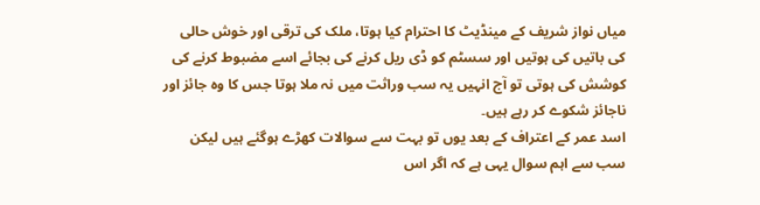میاں نواز شریف کے مینڈیٹ کا احترام کیا ہوتا، ملک کی ترقی اور خوش حالی کی باتیں کی ہوتیں اور سسٹم کو ڈی ریل کرنے کی بجائے اسے مضبوط کرنے کی کوشش کی ہوتی تو آج انہیں یہ سب وراثت میں نہ ملا ہوتا جس کا وہ جائز اور ناجائز شکوے کر رہے ہیں۔
اسد عمر کے اعتراف کے بعد یوں تو بہت سے سوالات کھڑے ہوگئے ہیں لیکن سب سے اہم سوال یہی ہے کہ اگر اس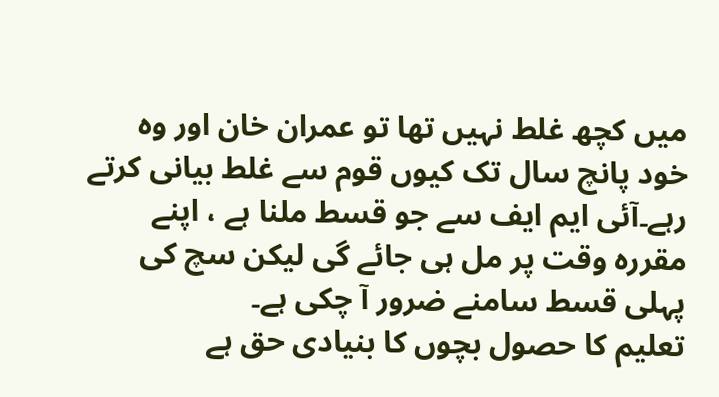میں کچھ غلط نہیں تھا تو عمران خان اور وہ خود پانچ سال تک کیوں قوم سے غلط بیانی کرتے رہے۔آئی ایم ایف سے جو قسط ملنا ہے ، اپنے مقررہ وقت پر مل ہی جائے گی لیکن سچ کی پہلی قسط سامنے ضرور آ چکی ہے۔
تعلیم کا حصول بچوں کا بنیادی حق ہے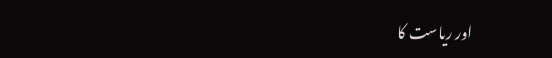اور ریاست کا